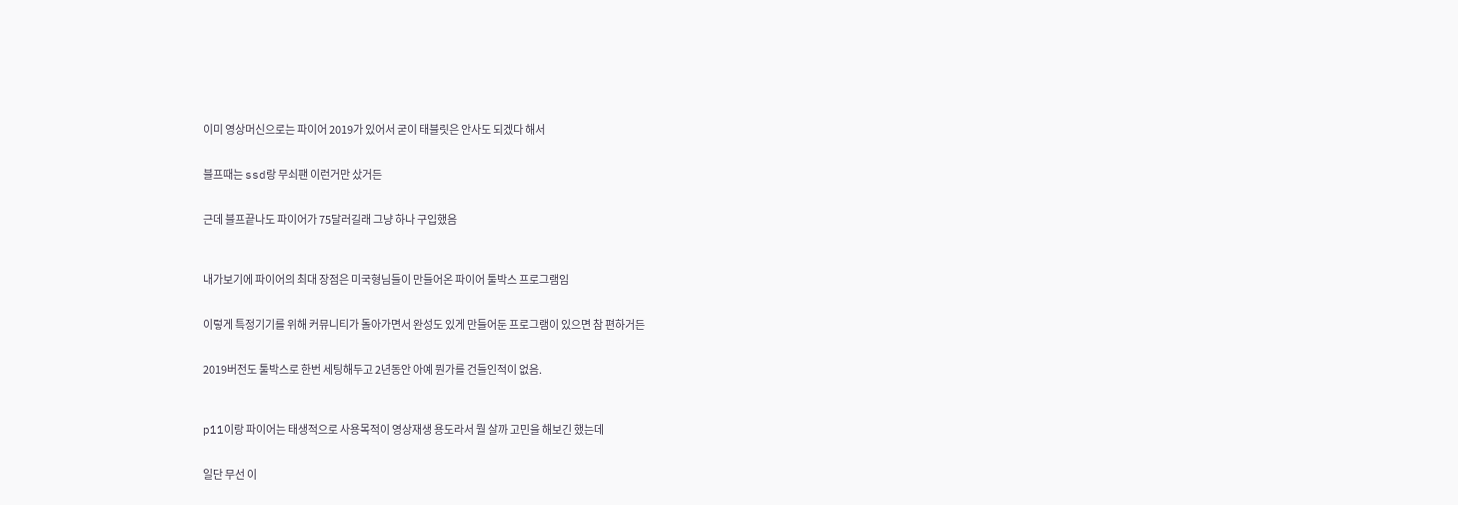이미 영상머신으로는 파이어 2019가 있어서 굳이 태블릿은 안사도 되겠다 해서


블프때는 ssd랑 무쇠팬 이런거만 샀거든


근데 블프끝나도 파이어가 75달러길래 그냥 하나 구입했음



내가보기에 파이어의 최대 장점은 미국형님들이 만들어온 파이어 툴박스 프로그램임


이렇게 특정기기를 위해 커뮤니티가 돌아가면서 완성도 있게 만들어둔 프로그램이 있으면 참 편하거든


2019버전도 툴박스로 한번 세팅해두고 2년동안 아예 뭔가를 건들인적이 없음.



p11이랑 파이어는 태생적으로 사용목적이 영상재생 용도라서 뭘 살까 고민을 해보긴 했는데


일단 무선 이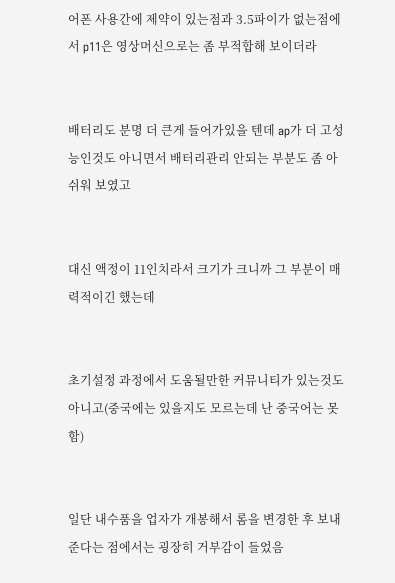어폰 사용간에 제약이 있는점과 3.5파이가 없는점에서 p11은 영상머신으로는 좀 부적합해 보이더라


배터리도 분명 더 큰게 들어가있을 텐데 ap가 더 고성능인것도 아니면서 배터리관리 안되는 부분도 좀 아쉬워 보였고


대신 액정이 11인치라서 크기가 크니까 그 부분이 매력적이긴 했는데


초기설정 과정에서 도움될만한 커뮤니티가 있는것도 아니고(중국에는 있을지도 모르는데 난 중국어는 못함)


일단 내수품을 업자가 개봉해서 롬을 변경한 후 보내준다는 점에서는 굉장히 거부감이 들었음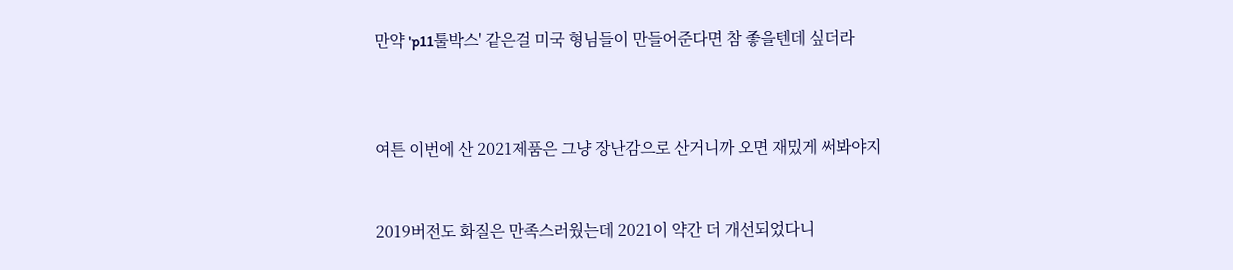만약 'p11툴박스' 같은걸 미국 형님들이 만들어준다면 참 좋을텐데 싶더라



여튼 이번에 산 2021제품은 그냥 장난감으로 산거니까 오면 재밌게 써봐야지


2019버전도 화질은 만족스러웠는데 2021이 약간 더 개선되었다니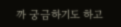까 궁금하기도 하고